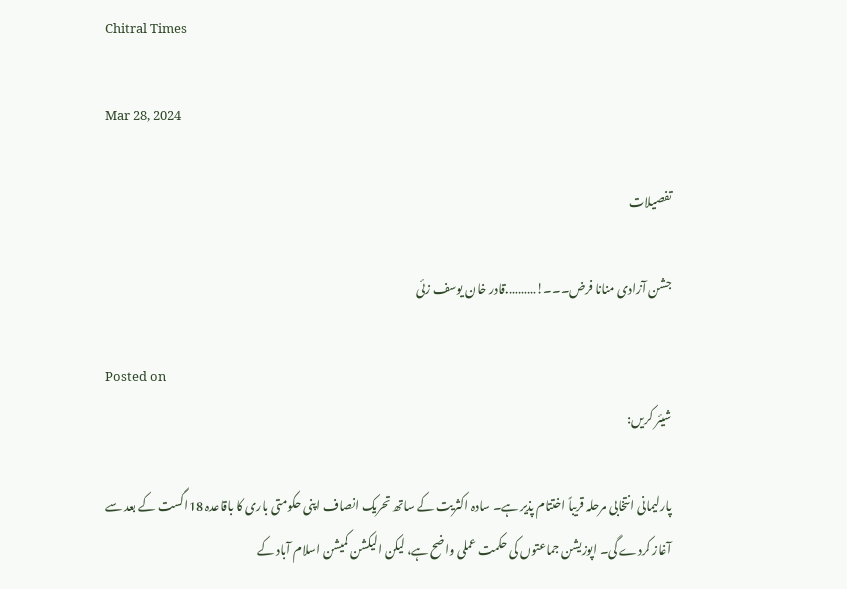Chitral Times

Mar 28, 2024

تفصيلات

جشن آزادی منانا فرض۔۔۔!……….قادر خان یوسف زئی

Posted on
شیئر کریں:

پارلیمانی انتخابی مرحلہ قریباً اختتام پذیر ہے۔ سادہ اکثریت کے ساتھ تحریک انصاف اپنی حکومتی باری کا باقاعدہ 18اگست کے بعد سے آغاز کردے گی۔ اپوزیشن جماعتوں کی حکمت عملی واضح ہے، لیکن الیکشن کمیشن اسلام آباد کے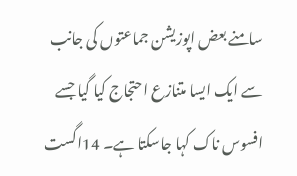سامنے بعض اپوزیشن جماعتوں کی جانب سے ایک ایسا متنازع احتجاج کیا گیا جسے افسوس ناک کہا جاسکتا ہے۔ 14اگست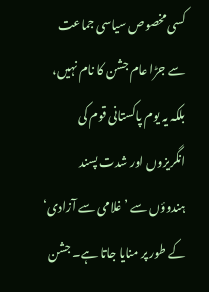کسی مخصوص سیاسی جماعت سے جڑا عام جشن کا نام نہیں، بلکہ یہ یوم پاکستانی قوم کی انگریزوں اور شدت پسند ہندوؤں سے ’غلامی سے آزادی‘ کے طور پر منایا جاتا ہے۔ جشن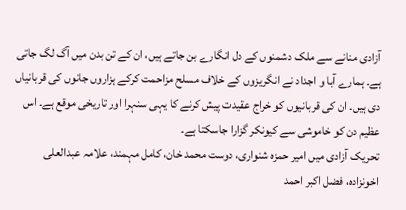آزادی منانے سے ملک دشمنوں کے دل انگارے بن جاتے ہیں، ان کے تن بدن میں آگ لگ جاتی ہے۔ ہمارے آبا و اجداد نے انگریزوں کے خلاف مسلح مزاحمت کرکے ہزاروں جانوں کی قربانیاں دی ہیں۔ ان کی قربانیوں کو خراج عقیدت پیش کرنے کا یہی سنہرا اور تاریخی موقع ہے۔ اس عظیم دن کو خاموشی سے کیونکر گزارا جاسکتا ہے۔
تحریک آزادی میں امیر حمزہ شنواری، دوست محمد خان، کامل مہمند، علامہ عبدالعلی اخونزادہ، فضل اکبر احمد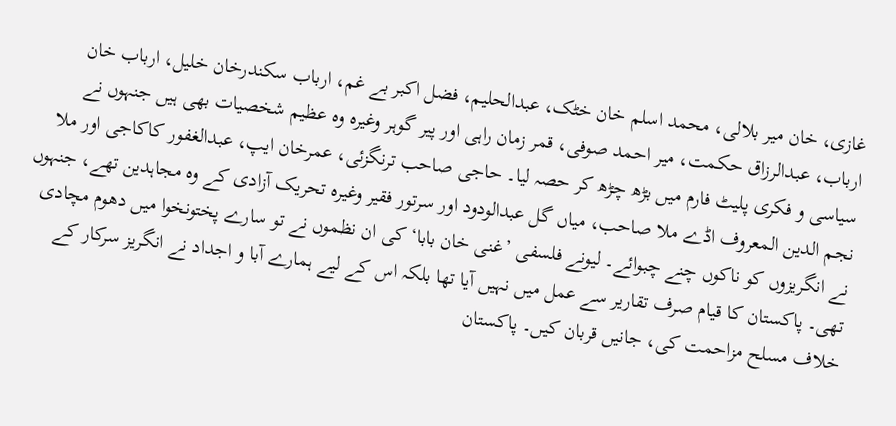غازی، خان میر بلالی، محمد اسلم خان خٹک، عبدالحلیم، فضل اکبر بے غم، ارباب سکندرخان خلیل، ارباب خان ارباب، عبدالرزاق حکمت، میر احمد صوفی، قمر زمان راہی اور پیر گوہر وغیرہ وہ عظیم شخصیات بھی ہیں جنہوں نے سیاسی و فکری پلیٹ فارم میں بڑھ چڑھ کر حصہ لیا۔ حاجی صاحب ترنگزئی، عمرخان ایپ، عبدالغفور کاکاجی اور ملا نجم الدین المعروف اڈے ملا صاحب، میاں گل عبدالودود اور سرتور فقیر وغیرہ تحریک آزادی کے وہ مجاہدین تھے، جنہوں نے انگریزوں کو ناکوں چنے چبوائے۔ لیونے فلسفی ’غنی خان بابا‘ کی ان نظموں نے تو سارے پختونخوا میں دھوم مچادی تھی۔ پاکستان کا قیام صرف تقاریر سے عمل میں نہیں آیا تھا بلکہ اس کے لیے ہمارے آبا و اجداد نے انگریز سرکار کے خلاف مسلح مزاحمت کی، جانیں قربان کیں۔ پاکستان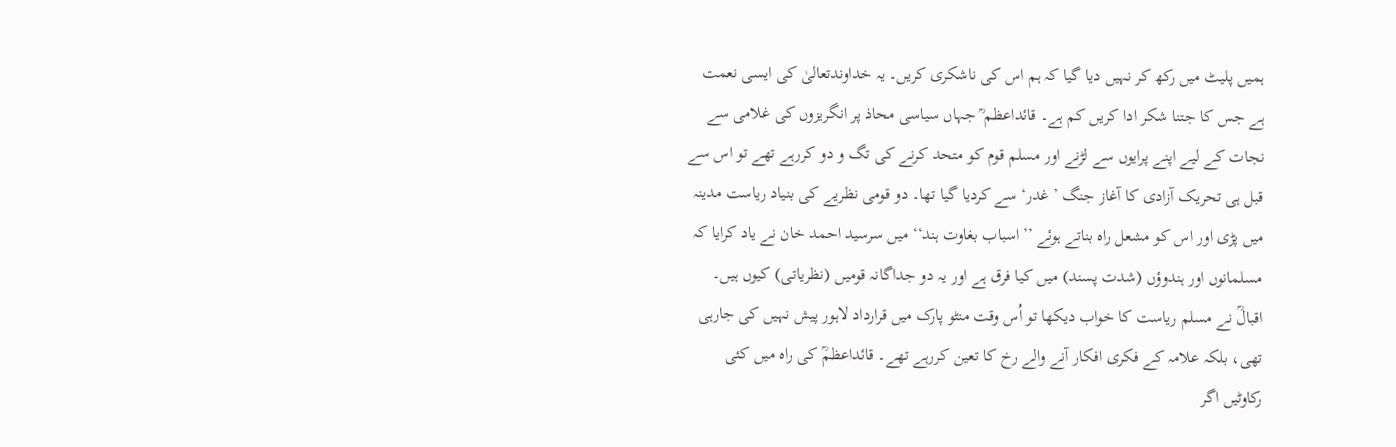ہمیں پلیٹ میں رکھ کر نہیں دیا گیا کہ ہم اس کی ناشکری کریں۔ یہ خداوندتعالیٰ کی ایسی نعمت ہے جس کا جتنا شکر ادا کریں کم ہے۔ قائداعظم ؒ جہاں سیاسی محاذ پر انگریزوں کی غلامی سے نجات کے لیے اپنے پرایوں سے لڑنے اور مسلم قوم کو متحد کرنے کی تگ و دو کررہے تھے تو اس سے قبل ہی تحریک آزادی کا آغاز جنگ ’غدر‘ سے کردیا گیا تھا۔ دو قومی نظریے کی بنیاد ریاست مدینہ میں پڑی اور اس کو مشعل راہ بناتے ہوئے ’’اسباب بغاوت ہند‘‘ میں سرسید احمد خان نے یاد کرایا کہ مسلمانوں اور ہندوؤں (شدت پسند) میں کیا فرق ہے اور یہ دو جداگانہ قومیں (نظریاتی) کیوں ہیں۔
اقبالؒ نے مسلم ریاست کا خواب دیکھا تو اُس وقت منٹو پارک میں قرارداد لاہور پیش نہیں کی جارہی تھی، بلکہ علامہ کے فکری افکار آنے والے رخ کا تعین کررہے تھے۔ قائداعظمؒ کی راہ میں کئی رکاوٹیں اگر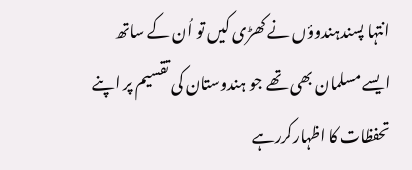انتہا پسندہندوؤں نے کھڑی کیں تو اُن کے ساتھ ایسے مسلمان بھی تھے جو ہندوستان کی تقسیم پر اپنے تحفظات کا اظہارکررہے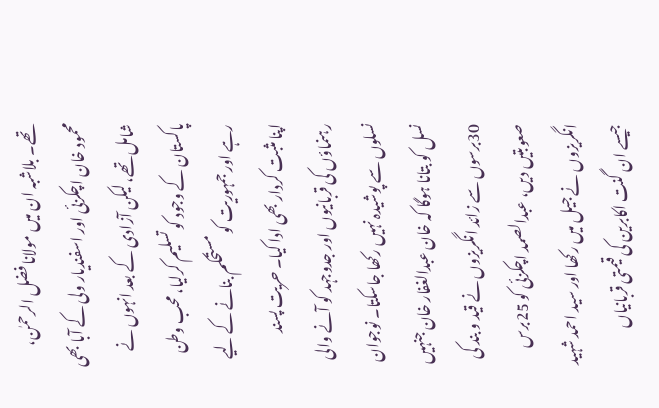تھے۔ بلاشبہ ان میں مولانا فضل الرحمٰن، محمود خان اچکزئی اور اسفندیار ولی کے آبا بھی شامل تھے، لیکن آزادی کے بعد انہوں نے پاکستان کے وجود کو تسلیم کرلیا، محب وطن رہے اور جمہوریت کو مستحکم بنانے کے لیے اپنا مثبت کردار بھی ادا کیا۔ حریت پسند رہنماؤں کی قربانیوں اور جدوجہد کو آنے والی نسلوں سے پوشیدہ نہیں رکھا جاسکتا۔ نوجوان نسل کو بتانا ہوگا کہ خان عبدالغفار خان جنہیں 30برسوں سے زائد انگریزوں نے قید و بند کی صعوبتیں دیں، عبدالصمد اچکزئی کو 25برس انگریزوں نے جیل میں رکھا اور سید احمد شہید جیسے ان گنت اکابرین کی قیمتی قربانیاں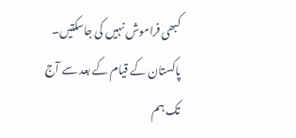کبھی فراموش نہیں کی جاسکتیں۔
پاکستان کے قیام کے بعد سے آج تک ہم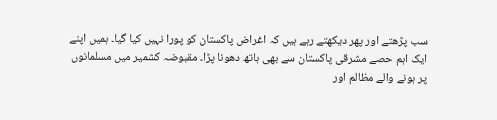سب پڑھتے اور پھر دیکھتے رہے ہیں کہ اغراض پاکستان کو پورا نہیں کیا گیا۔ ہمیں اپنے ایک اہم حصے مشرقی پاکستان سے بھی ہاتھ دھونا پڑا۔ مقبوضہ کشمیر میں مسلمانوں پر ہونے والے مظالم اور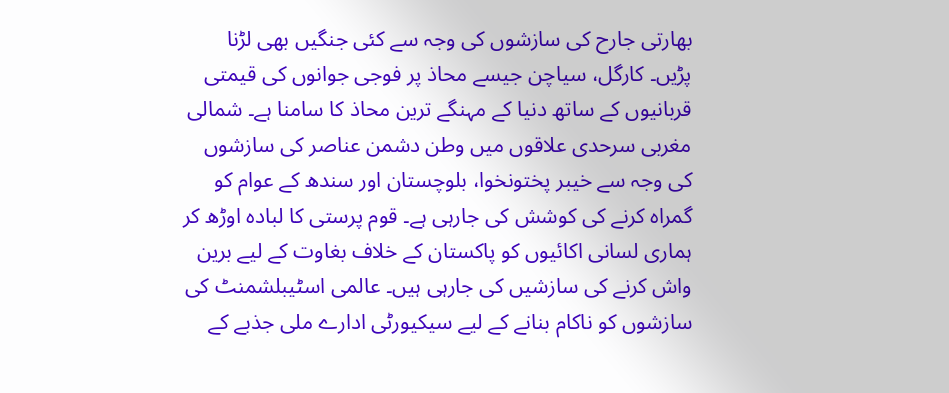بھارتی جارح کی سازشوں کی وجہ سے کئی جنگیں بھی لڑنا پڑیں۔ کارگل، سیاچن جیسے محاذ پر فوجی جوانوں کی قیمتی قربانیوں کے ساتھ دنیا کے مہنگے ترین محاذ کا سامنا ہے۔ شمالی مغربی سرحدی علاقوں میں وطن دشمن عناصر کی سازشوں کی وجہ سے خیبر پختونخوا، بلوچستان اور سندھ کے عوام کو گمراہ کرنے کی کوشش کی جارہی ہے۔ قوم پرستی کا لبادہ اوڑھ کر ہماری لسانی اکائیوں کو پاکستان کے خلاف بغاوت کے لیے برین واش کرنے کی سازشیں کی جارہی ہیں۔ عالمی اسٹیبلشمنٹ کی سازشوں کو ناکام بنانے کے لیے سیکیورٹی ادارے ملی جذبے کے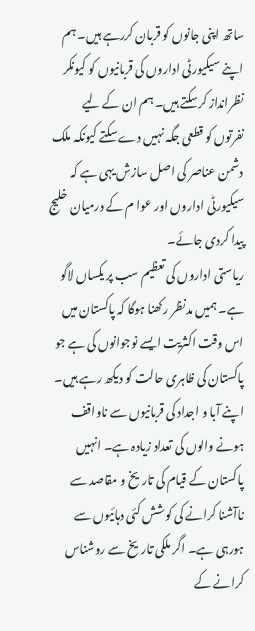ساتھ اپنی جانوں کو قربان کررہے ہیں۔ ہم اپنے سیکیورٹی اداروں کی قربانیوں کو کیونکر نظرانداز کرسکتے ہیں۔ ہم ان کے لیے نفرتوں کو قطعی جگہ نہیں دے سکتے کیونکہ ملک دشمن عناصر کی اصل سازش یہی ہے کہ سیکیورٹی اداروں اور عوا م کے درمیان خلیج پیدا کردی جائے۔
ریاستی اداروں کی تعظیم سب پر یکساں لاگو ہے۔ ہمیں مدنظر رکھنا ہوگا کہ پاکستان میں اس وقت اکثریت ایسے نوجوانوں کی ہے جو پاکستان کی ظاہری حالت کو دیکھ رہے ہیں۔ اپنے آبا و اجداد کی قربانیوں سے ناواقف ہونے والوں کی تعداد زیادہ ہے۔ انہیں پاکستان کے قیام کی تاریخ و مقاصد سے ناآشنا کرانے کی کوشش کئی دہائیوں سے ہورہی ہے۔ اگر ملکی تاریخ سے روشناس کرانے کے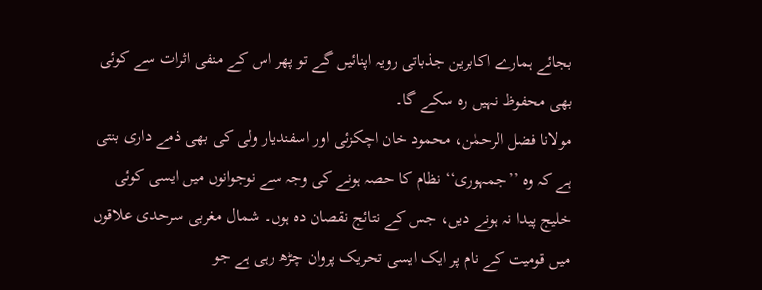بجائے ہمارے اکابرین جذباتی رویہ اپنائیں گے تو پھر اس کے منفی اثرات سے کوئی بھی محفوظ نہیں رہ سکے گا۔
مولانا فضل الرحمٰن، محمود خان اچکزئی اور اسفندیار ولی کی بھی ذمے داری بنتی ہے کہ وہ ’’جمہوری‘‘ نظام کا حصہ ہونے کی وجہ سے نوجوانوں میں ایسی کوئی خلیج پیدا نہ ہونے دیں، جس کے نتائج نقصان دہ ہوں۔ شمال مغربی سرحدی علاقوں میں قومیت کے نام پر ایک ایسی تحریک پروان چڑھ رہی ہے جو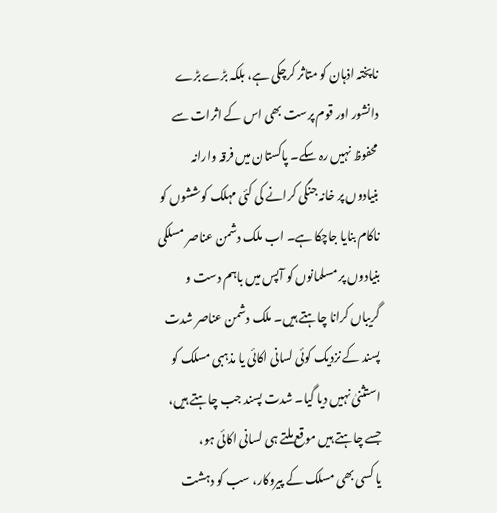ناپختہ اذہان کو متاثر کرچکی ہے، بلکہ بڑے بڑے دانشور اور قوم پرست بھی اس کے اثرات سے محفوظ نہیں رہ سکے۔ پاکستان میں فرقہ وارانہ بنیادوں پر خانہ جنگی کرانے کی کئی مہلک کوششوں کو ناکام بنایا جاچکا ہے۔ اب ملک دشمن عناصر مسلکی بنیادوں پر مسلمانوں کو آپس میں باہم دست و گریباں کرانا چاہتے ہیں۔ ملک دشمن عناصر شدت پسند کے نزدیک کوئی لسانی اکائی یا مذہبی مسلک کو استثنیٰ نہیں دیا گیا۔ شدت پسند جب چاہتے ہیں، جسے چاہتے ہیں موقع ملتے ہی لسانی اکائی ہو،
یا کسی بھی مسلک کے پیروکار، سب کو دہشت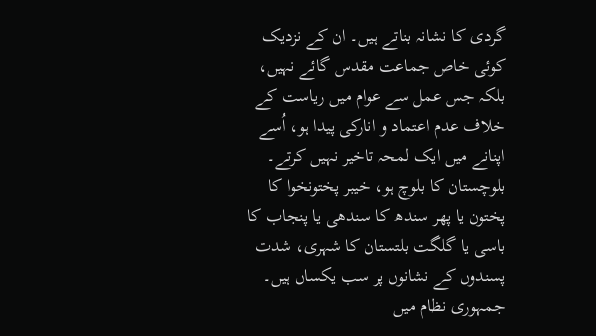گردی کا نشانہ بناتے ہیں۔ ان کے نزدیک کوئی خاص جماعت مقدس گائے نہیں، بلکہ جس عمل سے عوام میں ریاست کے خلاف عدم اعتماد و انارکی پیدا ہو، اُسے اپنانے میں ایک لمحہ تاخیر نہیں کرتے۔ بلوچستان کا بلوچ ہو، خیبر پختونخوا کا پختون یا پھر سندھ کا سندھی یا پنجاب کا باسی یا گلگت بلتستان کا شہری، شدت پسندوں کے نشانوں پر سب یکساں ہیں۔
جمہوری نظام میں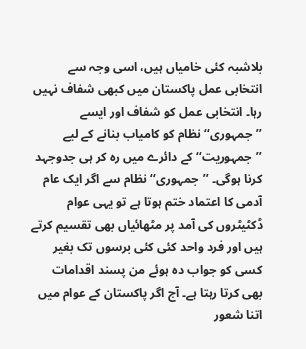بلاشبہ کئی خامیاں ہیں، اسی وجہ سے انتخابی عمل پاکستان میں کبھی شفاف نہیں رہا۔ انتخابی عمل کو شفاف اور ایسے ’’جمہوری‘‘ نظام کو کامیاب بنانے کے لیے ’’جمہوریت‘‘ کے دائرے میں رہ کر ہی جدوجہد کرنا ہوگی۔ ’’جمہوری‘‘ نظام سے اگر ایک عام آدمی کا اعتماد ختم ہوتا ہے تو یہی عوام ڈکٹیٹروں کی آمد پر مٹھائیاں بھی تقسیم کرتے ہیں اور فرد واحد کئی کئی برسوں تک بغیر کسی کو جواب دہ ہوئے من پسند اقدامات بھی کرتا رہتا ہے۔ آج اگر پاکستان کے عوام میں اتنا شعور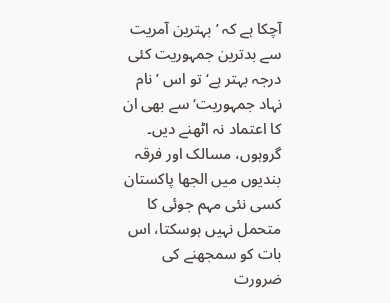آچکا ہے کہ ’بہترین آمریت سے بدترین جمہوریت کئی درجہ بہتر ہے‘ تو اس ’نام نہاد جمہوریت‘ سے بھی ان کا اعتماد نہ اٹھنے دیں۔ گروہوں، مسالک اور فرقہ بندیوں میں الجھا پاکستان کسی نئی مہم جوئی کا متحمل نہیں ہوسکتا، اس بات کو سمجھنے کی ضرورت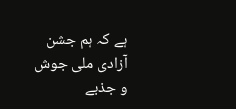ہے کہ ہم جشن آزادی ملی جوش و جذبے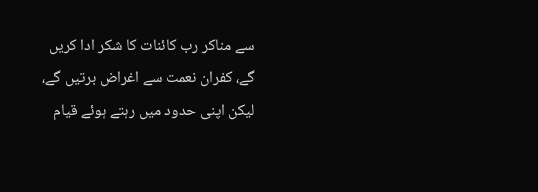سے مناکر رب کائنات کا شکر ادا کریں گے، کفران نعمت سے اغراض برتیں گے، لیکن اپنی حدود میں رہتے ہوئے قیام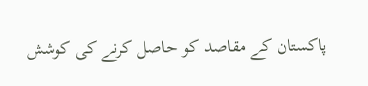پاکستان کے مقاصد کو حاصل کرنے کی کوشش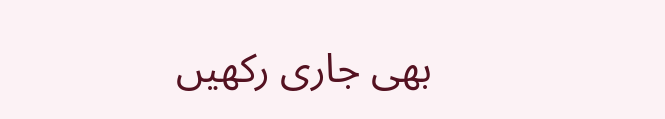بھی جاری رکھیں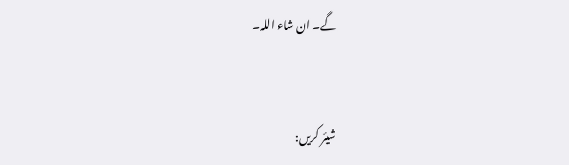گے۔ ان شاء اللہ۔


شیئر کریں: